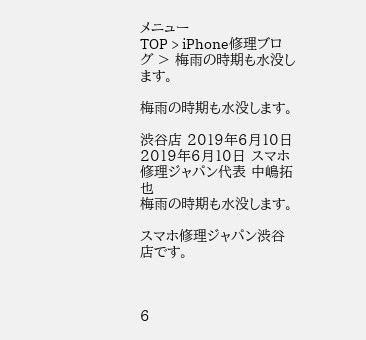メニュー
TOP > iPhone修理ブログ > 梅雨の時期も水没します。

梅雨の時期も水没します。

渋谷店 2019年6月10日 2019年6月10日 スマホ修理ジャパン代表 中嶋拓也
梅雨の時期も水没します。

スマホ修理ジャパン渋谷店です。



6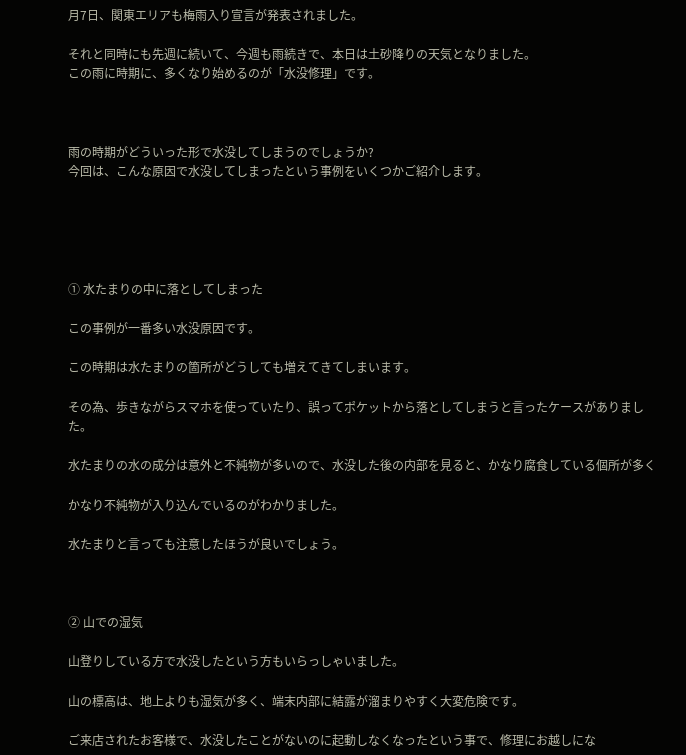月7日、関東エリアも梅雨入り宣言が発表されました。

それと同時にも先週に続いて、今週も雨続きで、本日は土砂降りの天気となりました。
この雨に時期に、多くなり始めるのが「水没修理」です。



雨の時期がどういった形で水没してしまうのでしょうか?
今回は、こんな原因で水没してしまったという事例をいくつかご紹介します。





① 水たまりの中に落としてしまった

この事例が一番多い水没原因です。

この時期は水たまりの箇所がどうしても増えてきてしまいます。

その為、歩きながらスマホを使っていたり、誤ってポケットから落としてしまうと言ったケースがありました。

水たまりの水の成分は意外と不純物が多いので、水没した後の内部を見ると、かなり腐食している個所が多く

かなり不純物が入り込んでいるのがわかりました。

水たまりと言っても注意したほうが良いでしょう。



② 山での湿気

山登りしている方で水没したという方もいらっしゃいました。

山の標高は、地上よりも湿気が多く、端末内部に結露が溜まりやすく大変危険です。

ご来店されたお客様で、水没したことがないのに起動しなくなったという事で、修理にお越しにな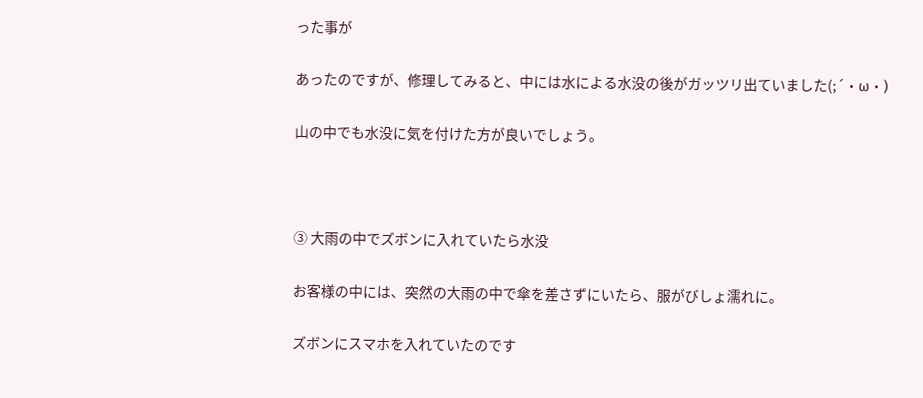った事が

あったのですが、修理してみると、中には水による水没の後がガッツリ出ていました(;´・ω・)

山の中でも水没に気を付けた方が良いでしょう。



③ 大雨の中でズボンに入れていたら水没

お客様の中には、突然の大雨の中で傘を差さずにいたら、服がびしょ濡れに。

ズボンにスマホを入れていたのです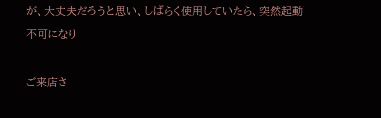が、大丈夫だろうと思い、しばらく使用していたら、突然起動不可になり

ご来店さ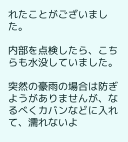れたことがございました。

内部を点検したら、こちらも水没していました。

突然の豪雨の場合は防ぎようがありませんが、なるべくカバンなどに入れて、濡れないよ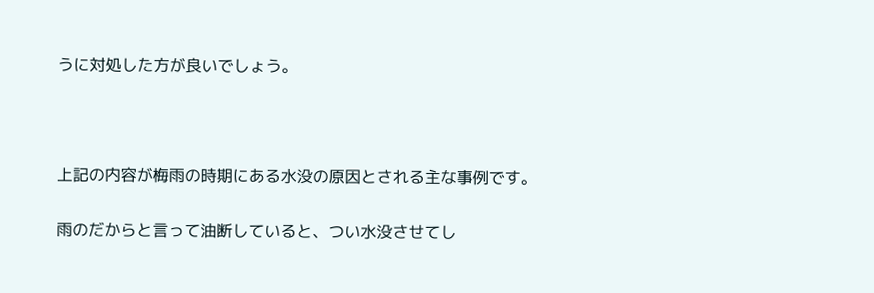うに対処した方が良いでしょう。



上記の内容が梅雨の時期にある水没の原因とされる主な事例です。

雨のだからと言って油断していると、つい水没させてし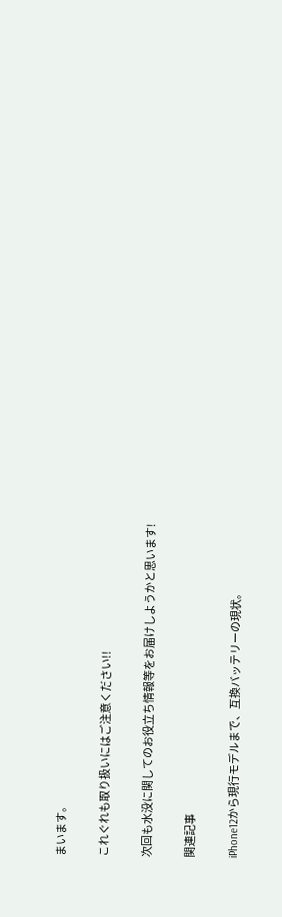まいます。

これぐれも取り扱いにはご注意ください!!

次回も水没に関してのお役立ち情報等をお届けしようかと思います!

関連記事

iPhone12から現行モデルまで、互換バッテリーの現状。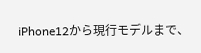iPhone12から現行モデルまで、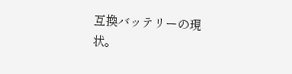互換バッテリーの現状。